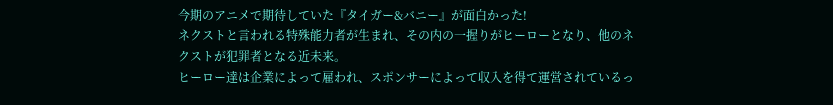今期のアニメで期待していた『タイガー&バニー』が面白かった!
ネクストと言われる特殊能力者が生まれ、その内の一握りがヒーローとなり、他のネクストが犯罪者となる近未来。
ヒーロー達は企業によって雇われ、スポンサーによって収入を得て運営されているっ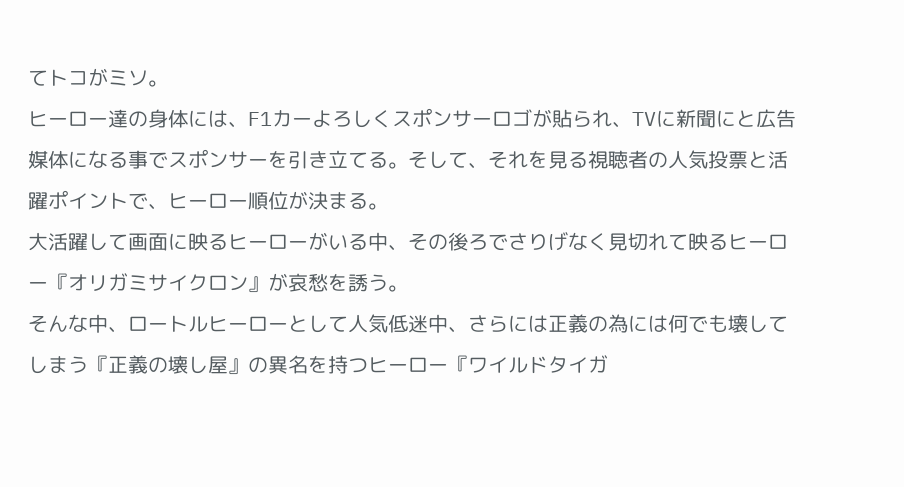てトコがミソ。
ヒーロー達の身体には、F1カーよろしくスポンサーロゴが貼られ、TVに新聞にと広告媒体になる事でスポンサーを引き立てる。そして、それを見る視聴者の人気投票と活躍ポイントで、ヒーロー順位が決まる。
大活躍して画面に映るヒーローがいる中、その後ろでさりげなく見切れて映るヒーロー『オリガミサイクロン』が哀愁を誘う。
そんな中、ロートルヒーローとして人気低迷中、さらには正義の為には何でも壊してしまう『正義の壊し屋』の異名を持つヒーロー『ワイルドタイガ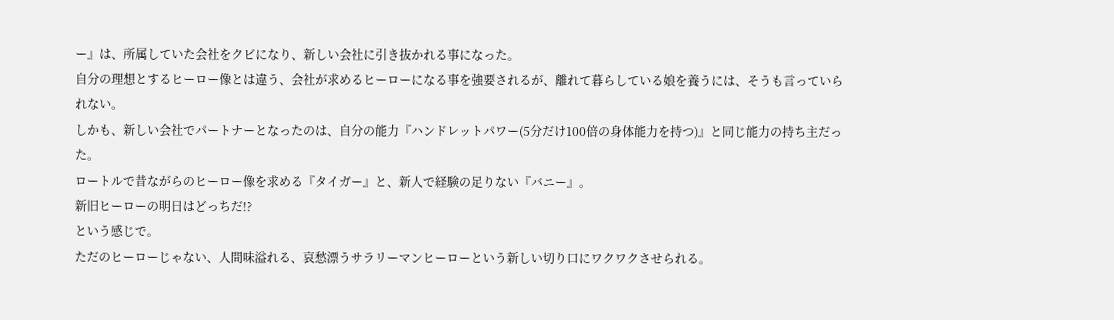ー』は、所属していた会社をクビになり、新しい会社に引き抜かれる事になった。
自分の理想とするヒーロー像とは違う、会社が求めるヒーローになる事を強要されるが、離れて暮らしている娘を養うには、そうも言っていられない。
しかも、新しい会社でパートナーとなったのは、自分の能力『ハンドレットパワー(5分だけ100倍の身体能力を持つ)』と同じ能力の持ち主だった。
ロートルで昔ながらのヒーロー像を求める『タイガー』と、新人で経験の足りない『バニー』。
新旧ヒーローの明日はどっちだ!?
という感じで。
ただのヒーローじゃない、人間味溢れる、哀愁漂うサラリーマンヒーローという新しい切り口にワクワクさせられる。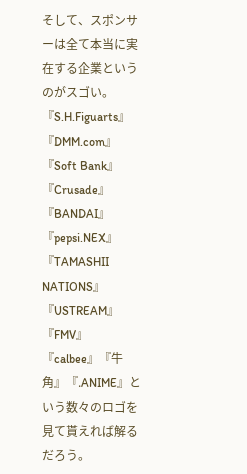そして、スポンサーは全て本当に実在する企業というのがスゴい。
『S.H.Figuarts』『DMM.com』『Soft Bank』『Crusade』『BANDAI』『pepsi.NEX』『TAMASHII NATIONS』『USTREAM』『FMV』『calbee』『牛角』『.ANIME』という数々のロゴを見て貰えれば解るだろう。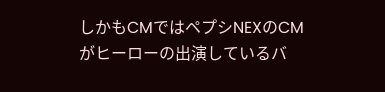しかもCMではペプシNEXのCMがヒーローの出演しているバ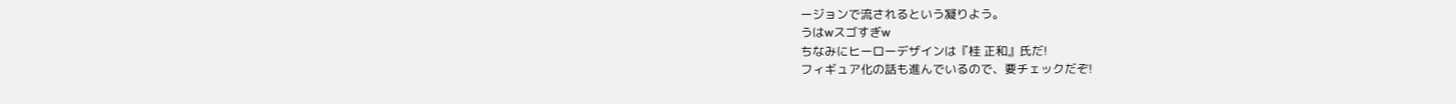ージョンで流されるという凝りよう。
うはwスゴすぎw
ちなみにヒーローデザインは『桂 正和』氏だ!
フィギュア化の話も進んでいるので、要チェックだぞ!